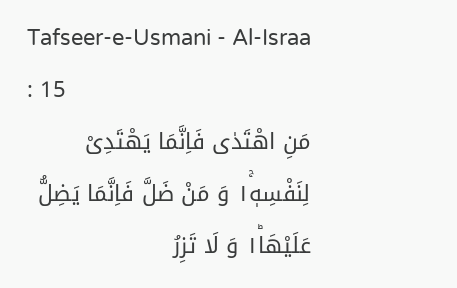Tafseer-e-Usmani - Al-Israa : 15
مَنِ اهْتَدٰى فَاِنَّمَا یَهْتَدِیْ لِنَفْسِهٖ١ۚ وَ مَنْ ضَلَّ فَاِنَّمَا یَضِلُّ عَلَیْهَا١ؕ وَ لَا تَزِرُ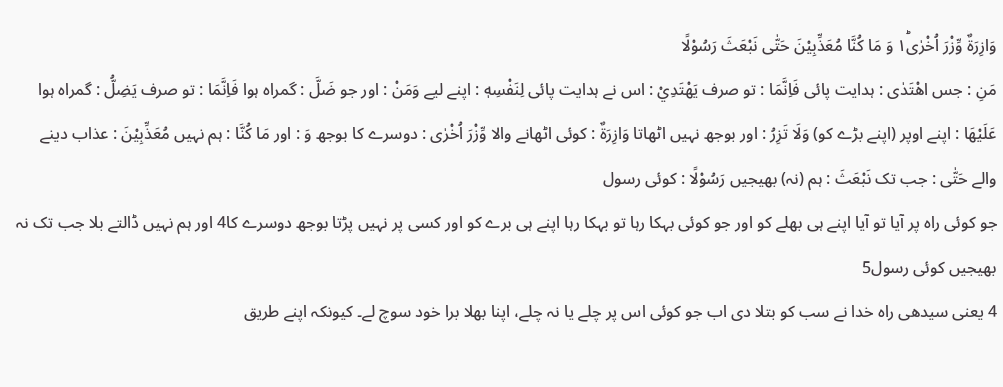وَازِرَةٌ وِّزْرَ اُخْرٰى١ؕ وَ مَا كُنَّا مُعَذِّبِیْنَ حَتّٰى نَبْعَثَ رَسُوْلًا
مَنِ : جس اهْتَدٰى : ہدایت پائی فَاِنَّمَا : تو صرف يَهْتَدِيْ : اس نے ہدایت پائی لِنَفْسِهٖ : اپنے لیے وَمَنْ : اور جو ضَلَّ : گمراہ ہوا فَاِنَّمَا : تو صرف يَضِلُّ : گمراہ ہوا عَلَيْهَا : اپنے اوپر (اپنے بڑے کو) وَلَا تَزِرُ : اور بوجھ نہیں اٹھاتا وَازِرَةٌ : کوئی اٹھانے والا وِّزْرَ اُخْرٰى : دوسرے کا بوجھ وَ : اور مَا كُنَّا : ہم نہیں مُعَذِّبِيْنَ : عذاب دینے والے حَتّٰى : جب تک نَبْعَثَ : ہم (نہ) بھیجیں رَسُوْلًا : کوئی رسول
جو کوئی راہ پر آیا تو آیا اپنے ہی بھلے کو اور جو کوئی بہکا رہا تو بہکا رہا اپنے ہی برے کو اور کسی پر نہیں پڑتا بوجھ دوسرے کا4 اور ہم نہیں ڈالتے بلا جب تک نہ بھیجیں کوئی رسول5
4 یعنی سیدھی راہ خدا نے سب کو بتلا دی اب جو کوئی اس پر چلے یا نہ چلے، اپنا بھلا برا خود سوچ لے۔ کیونکہ اپنے طریق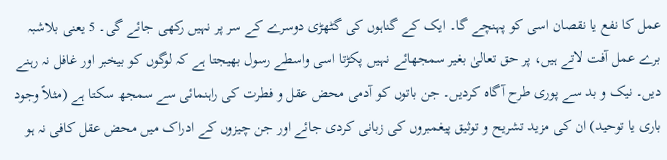عمل کا نفع یا نقصان اسی کو پہنچے گا۔ ایک کے گناہوں کی گٹھڑی دوسرے کے سر پر نہیں رکھی جائے گی۔ 5 یعنی بلاشبہ برے عمل آفت لاتے ہیں، پر حق تعالیٰ بغیر سمجھائے نہیں پکڑتا اسی واسطے رسول بھیجتا ہے کہ لوگوں کو بیخبر اور غافل نہ رہنے دیں۔ نیک و بد سے پوری طرح آگاہ کردیں۔ جن باتوں کو آدمی محض عقل و فطرت کی راہنمائی سے سمجھ سکتا ہے (مثلاً وجود باری یا توحید) ان کی مزید تشریح و توثیق پیغمبروں کی زبانی کردی جائے اور جن چیزوں کے ادراک میں محض عقل کافی نہ ہو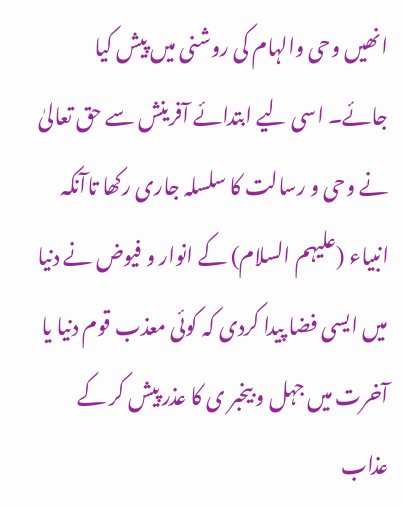انھیں وحی والہام کی روشنی میں پیش کیا جائے۔ اسی لیے ابتدائے آفرینش سے حق تعالیٰ نے وحی و رسالت کا سلسلہ جاری رکھا تاآنکہ انبیاء (علیہم السلام) کے انوار و فیوض نے دنیا میں ایسی فضا پیدا کردی کہ کوئی معذب قوم دنیا یا آخرت میں جہل و بیخبر ی کا عذر پیش کر کے عذاب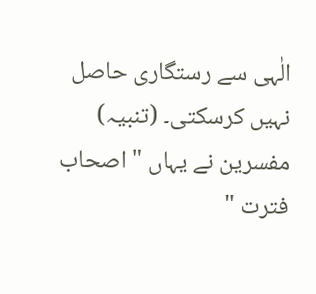الٰہی سے رستگاری حاصل نہیں کرسکتی۔ (تنبیہ) مفسرین نے یہاں " اصحاب فترت "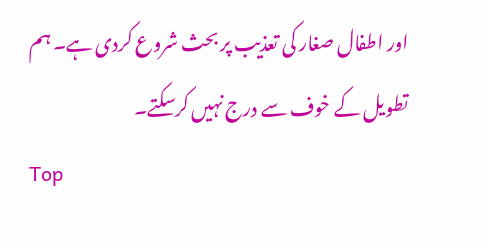اور اطفال صغار کی تعذیب پر بحث شروع کردی ہے۔ ہم تطویل کے خوف سے درج نہیں کرسکتے۔
Top